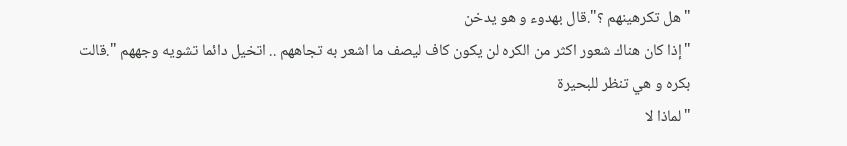"هل تكرهينهم ؟".قال بهدوء و هو يدخن
"إذا كان هناك شعور اكثر من الكره لن يكون كاف ليصف ما اشعر به تجاههم .. اتخيل دائما تشويه وجههم ".قالت بكره و هي تنظر للبحيرة
"لماذا لا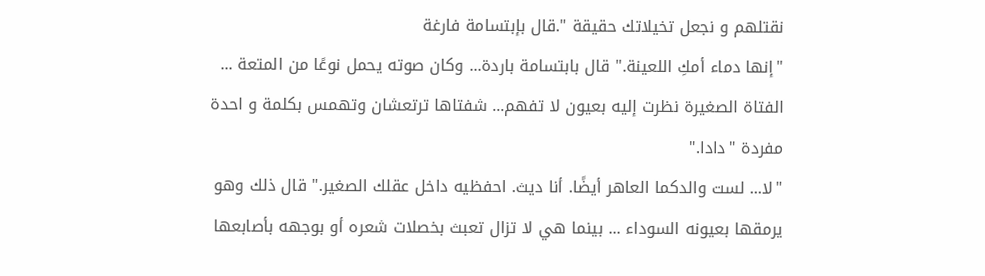نقتلهم و نجعل تخيلاتك حقيقة ".قال بإبتسامة فارغة
"إنها دماء أمكِ اللعينة." قال بابتسامة باردة... وكان صوته يحمل نوعًا من المتعة ... الفتاة الصغيرة نظرت إليه بعيون لا تفهم... شفتاها ترتعشان وتهمس بكلمة و احدة مفردة "دادا."
"لا... لست والدكما العاهر أيضًا. أنا ديث. احفظيه داخل عقلك الصغير." قال ذلك وهو يرمقها بعيونه السوداء ... بينما هي لا تزال تعبث بخصلات شعره أو بوجهه بأصابعها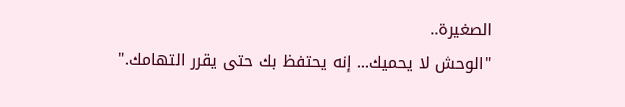الصغيرة..
"الوحش لا يحميك... إنه يحتفظ بك حتى يقرر التهامك."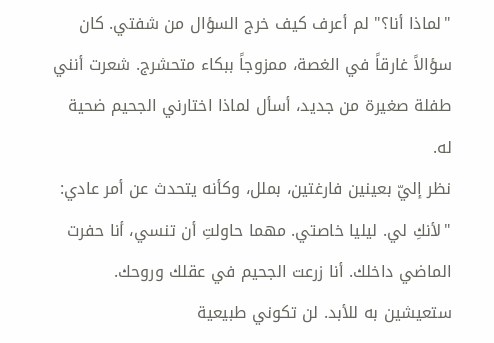"لماذا أنا؟" لم أعرف كيف خرج السؤال من شفتي. كان سؤالاً غارقاً في الغصة، ممزوجاً ببكاء متحشرج. شعرت أنني طفلة صغيرة من جديد، أسأل لماذا اختارني الجحيم ضحية له.
نظر إليّ بعينين فارغتين، بملل، وكأنه يتحدث عن أمر عادي:
"لأنكِ لي. ليليا خاصتي. مهما حاولتِ أن تنسي، أنا حفرت الماضي داخلك. أنا زرعت الجحيم في عقلك وروحك. ستعيشين به للأبد. لن تكوني طبيعية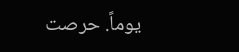يوماً. حرصت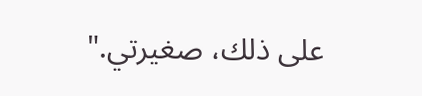على ذلك، صغيرتي."